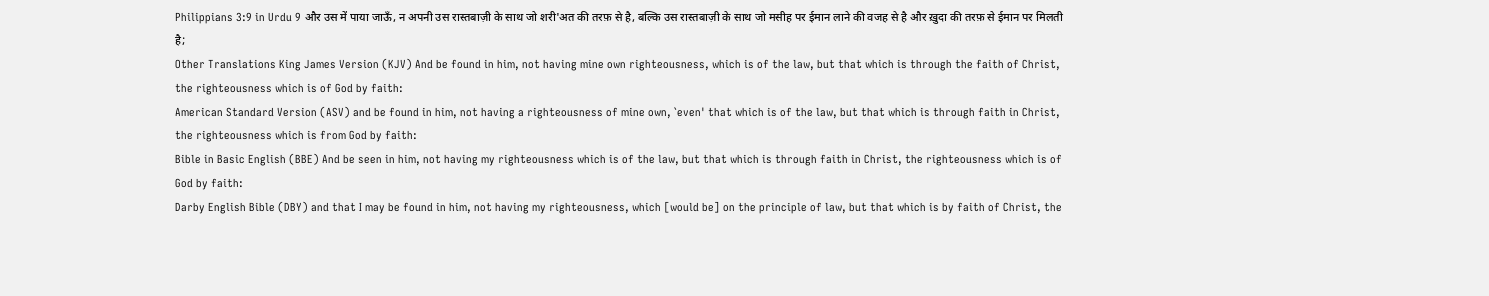Philippians 3:9 in Urdu 9 और उस में पाया जाऊँ, न अपनी उस रास्तबाज़ी के साथ जो शरी'अत की तरफ़ से है, बल्कि उस रास्तबाज़ी के साथ जो मसीह पर ईमान लाने की वजह से है और ख़ुदा की तरफ़ से ईमान पर मिलती है;
Other Translations King James Version (KJV) And be found in him, not having mine own righteousness, which is of the law, but that which is through the faith of Christ, the righteousness which is of God by faith:
American Standard Version (ASV) and be found in him, not having a righteousness of mine own, `even' that which is of the law, but that which is through faith in Christ, the righteousness which is from God by faith:
Bible in Basic English (BBE) And be seen in him, not having my righteousness which is of the law, but that which is through faith in Christ, the righteousness which is of God by faith:
Darby English Bible (DBY) and that I may be found in him, not having my righteousness, which [would be] on the principle of law, but that which is by faith of Christ, the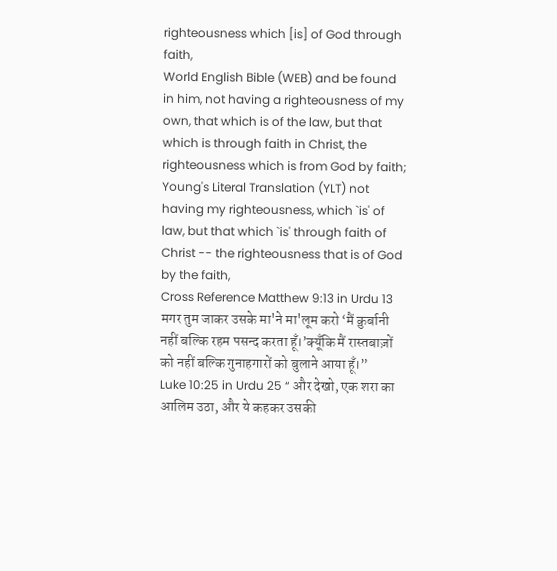righteousness which [is] of God through faith,
World English Bible (WEB) and be found in him, not having a righteousness of my own, that which is of the law, but that which is through faith in Christ, the righteousness which is from God by faith;
Young's Literal Translation (YLT) not having my righteousness, which `is' of law, but that which `is' through faith of Christ -- the righteousness that is of God by the faith,
Cross Reference Matthew 9:13 in Urdu 13 मगर तुम जाकर उसके मा'ने मा'लूम करो ‘मैं क़ुर्बानी नहीं बल्कि रहम पसन्द करता हूँ।’क्यूँकि मैं रास्तबाज़ों को नहीं बल्कि गुनाहगारों को बुलाने आया हूँ।”
Luke 10:25 in Urdu 25 “ और देखो, एक शरा का आलिम उठा, और ये कहकर उसकी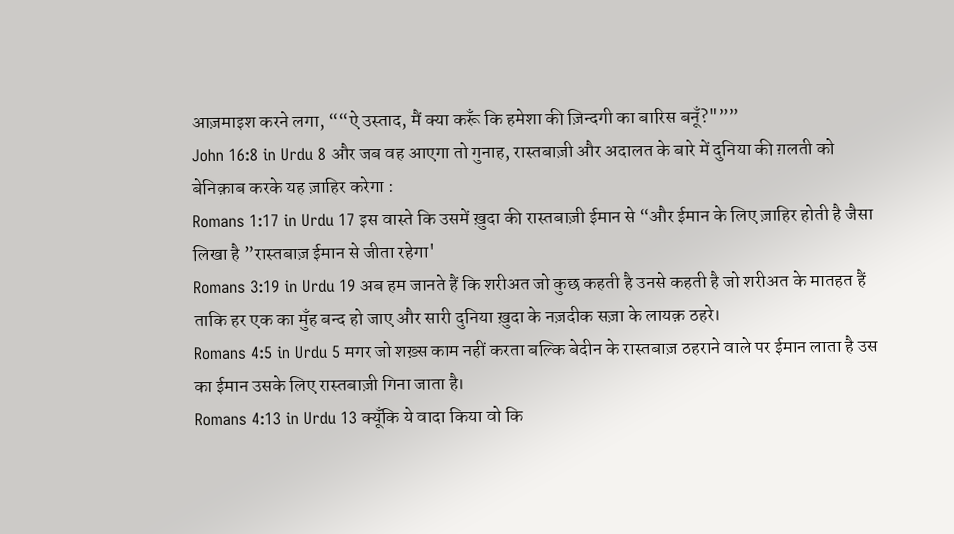आज़माइश करने लगा, ““ऐ उस्ताद, मैं क्या करूँ कि हमेशा की ज़िन्दगी का बारिस बनूँ?"””
John 16:8 in Urdu 8 और जब वह आएगा तो गुनाह, रास्तबाज़ी और अदालत के बारे में दुनिया की ग़लती को बेनिक़ाब करके यह ज़ाहिर करेगा :
Romans 1:17 in Urdu 17 इस वास्ते कि उसमें ख़ुदा की रास्तबाज़ी ईमान से “और ईमान के लिए ज़ाहिर होती है जैसा लिखा है ”रास्तबाज़ ईमान से जीता रहेगा'
Romans 3:19 in Urdu 19 अब हम जानते हैं कि शरीअत जो कुछ कहती है उनसे कहती है जो शरीअत के मातहत हैं ताकि हर एक का मुँह बन्द हो जाए और सारी दुनिया ख़ुदा के नज़दीक सज़ा के लायक़ ठहरे।
Romans 4:5 in Urdu 5 मगर जो शख़्स काम नहीं करता बल्कि बेदीन के रास्तबाज़ ठहराने वाले पर ईमान लाता है उस का ईमान उसके लिए रास्तबाज़ी गिना जाता है।
Romans 4:13 in Urdu 13 क्यूँकि ये वादा किया वो कि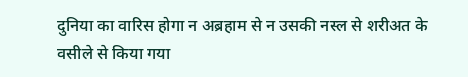दुनिया का वारिस होगा न अब्रहाम से न उसकी नस्ल से शरीअत के वसीले से किया गया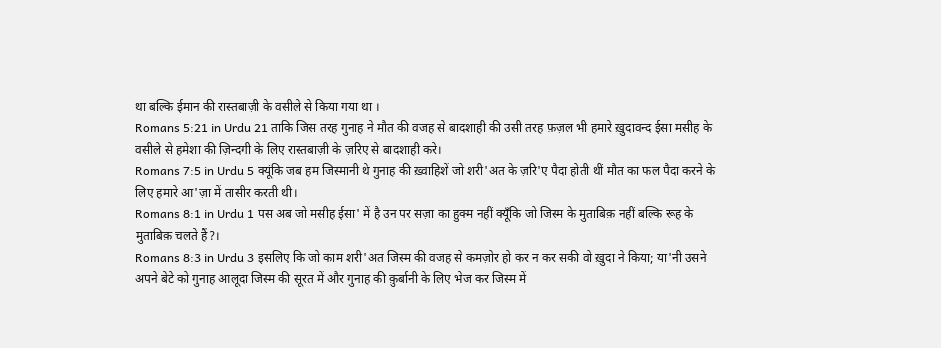था बल्कि ईमान की रास्तबाज़ी के वसीले से किया गया था ।
Romans 5:21 in Urdu 21 ताकि जिस तरह गुनाह ने मौत की वजह से बादशाही की उसी तरह फ़ज़ल भी हमारे ख़ुदावन्द ईसा मसीह के वसीले से हमेशा की ज़िन्दगी के लिए रास्तबाज़ी के ज़रिए से बादशाही करे।
Romans 7:5 in Urdu 5 क्यूंकि जब हम जिस्मानी थे गुनाह की ख़्वाहिशें जो शरी'अत के ज़रि'ए पैदा होती थीं मौत का फल पैदा करने के लिए हमारे आ'ज़ा में तासीर करती थी।
Romans 8:1 in Urdu 1 पस अब जो मसीह ईसा' में है उन पर सज़ा का हुक्म नहीं क्यूँकि जो जिस्म के मुताबिक़ नहीं बल्कि रूह के मुताबिक़ चलते हैं?।
Romans 8:3 in Urdu 3 इसलिए कि जो काम शरी'अत जिस्म की वजह से कमज़ोर हो कर न कर सकी वो ख़ुदा ने किया; या'नी उसने अपने बेटे को गुनाह आलूदा जिस्म की सूरत में और गुनाह की क़ुर्बानी के लिए भेज कर जिस्म में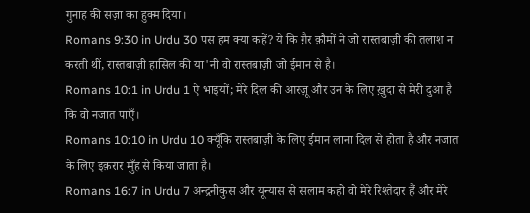गुनाह की सज़ा का हुक्म दिया।
Romans 9:30 in Urdu 30 पस हम क्या कहें? ये कि ग़ैर क़ौमों ने जो रास्तबाज़ी की तलाश न करती थीं, रास्तबाज़ी हासिल की या'नी वो रास्तबाज़ी जो ईमान से है।
Romans 10:1 in Urdu 1 ऐ भाइयों; मेरे दिल की आरज़ू और उन के लिए ख़ुदा से मेरी दुआ है कि वो नजात पाएँ।
Romans 10:10 in Urdu 10 क्यूँकि रास्तबाज़ी के लिए ईमान लाना दिल से होता है और नजात के लिए इक़रार मुँह से किया जाता है।
Romans 16:7 in Urdu 7 अन्द्रनीकुस और यून्यास से सलाम कहो वो मेरे रिश्तेदार हैं और मेरे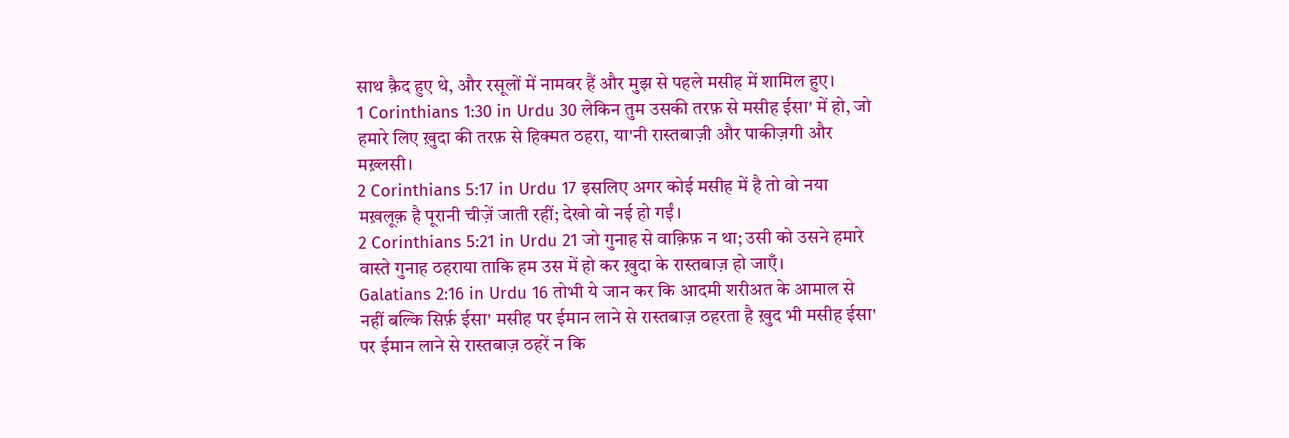साथ क़ैद हुए थे, और रसूलों में नामवर हैं और मुझ से पहले मसीह में शामिल हुए।
1 Corinthians 1:30 in Urdu 30 लेकिन तुम उसकी तरफ़ से मसीह ईसा' में हो, जो हमारे लिए ख़ुदा की तरफ़ से हिक्मत ठहरा, या'नी रास्तबाज़ी और पाकीज़गी और मख़्लसी।
2 Corinthians 5:17 in Urdu 17 इसलिए अगर कोई मसीह में है तो वो नया मख़लूक़ है पूरानी चीज़ें जाती रहीं; देखो वो नई हो गईं।
2 Corinthians 5:21 in Urdu 21 जो गुनाह से वाक़िफ़ न था; उसी को उसने हमारे वास्ते गुनाह ठहराया ताकि हम उस में हो कर ख़ुदा के रास्तबाज़ हो जाएँ।
Galatians 2:16 in Urdu 16 तोभी ये जान कर कि आदमी शरीअत के आमाल से नहीं बल्कि सिर्फ़ ईसा' मसीह पर ईमान लाने से रास्तबाज़ ठहरता है ख़ुद भी मसीह ईसा' पर ईमान लाने से रास्तबाज़ ठहरें न कि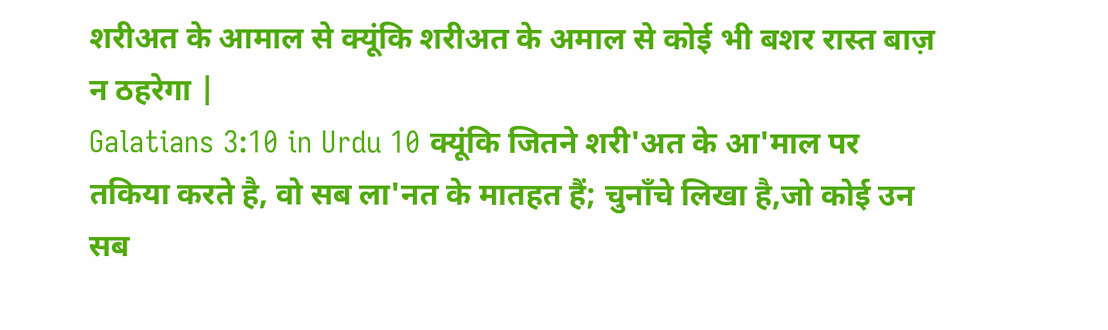शरीअत के आमाल से क्यूंकि शरीअत के अमाल से कोई भी बशर रास्त बाज़ न ठहरेगा |
Galatians 3:10 in Urdu 10 क्यूंकि जितने शरी'अत के आ'माल पर तकिया करते है, वो सब ला'नत के मातहत हैं; चुनाँचे लिखा है,जो कोई उन सब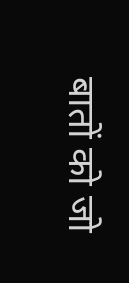बातों को जो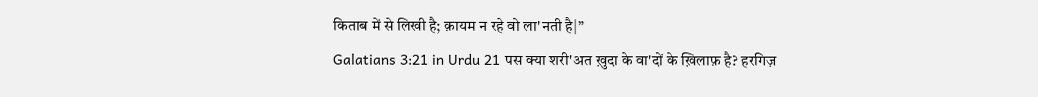किताब में से लिखी है; क़ायम न रहे वो ला'नती है|”
Galatians 3:21 in Urdu 21 पस क्या शरी'अत ख़ुदा के वा'दों के ख़िलाफ़ है? हरगिज़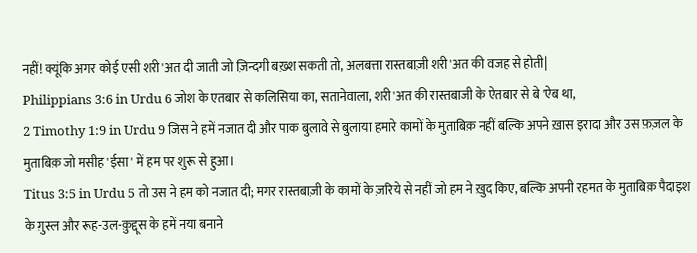नहीं! क्यूंकि अगर कोई एसी शरी'अत दी जाती जो ज़िन्दगी बख़्श सकती तो, अलबत्ता रास्तबाज़ी शरी'अत की वजह से होती|
Philippians 3:6 in Urdu 6 जोश के एतबार से कलिसिया का, सतानेवाला, शरी'अत की रास्तबाजी के ऐतबार से बे 'ऐब था,
2 Timothy 1:9 in Urdu 9 जिस ने हमें नजात दी और पाक बुलावे से बुलाया हमारे कामों के मुताबिक़ नहीं बल्कि अपने ख़ास इरादा और उस फ़ज़ल के मुताबिक़ जो मसीह 'ईसा' में हम पर शुरू से हुआ।
Titus 3:5 in Urdu 5 तो उस ने हम को नजात दी; मगर रास्तबाज़ी के कामों के ज़रिये से नहीं जो हम ने ख़ुद किए, बल्कि अपनी रहमत के मुताबिक़ पैदाइश के ग़ुस्ल और रूह-उल-क़ुद्दूस के हमें नया बनाने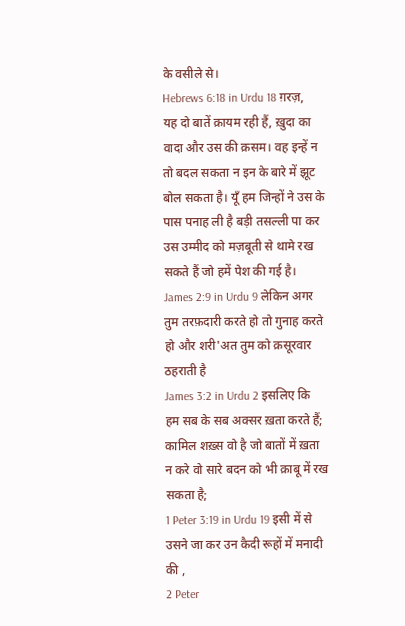के वसीले से।
Hebrews 6:18 in Urdu 18 ग़रज़, यह दो बातें क़ायम रही हैं, ख़ुदा का वादा और उस की क़सम। वह इन्हें न तो बदल सकता न इन के बारे में झूट बोल सकता है। यूँ हम जिन्हों ने उस के पास पनाह ली है बड़ी तसल्ली पा कर उस उम्मीद को मज़बूती से थामे रख सकते हैं जो हमें पेश की गई है।
James 2:9 in Urdu 9 लेकिन अगर तुम तरफ़दारी करते हो तो गुनाह करते हो और शरी'अत तुम को क़सूरवार ठहराती है
James 3:2 in Urdu 2 इसलिए कि हम सब के सब अक्सर ख़ता करते हैं; कामिल शख़्स वो है जो बातों में ख़ता न करे वो सारे बदन को भी क़ाबू में रख सकता है;
1 Peter 3:19 in Urdu 19 इसी में से उसने जा कर उन कैदी रूहों में मनादी की ,
2 Peter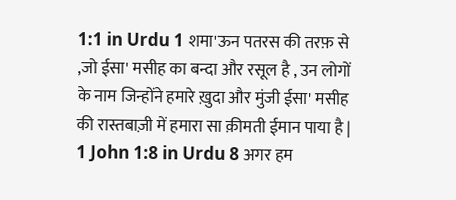1:1 in Urdu 1 शमा'ऊन पतरस की तरफ़ से ,जो ईसा' मसीह का बन्दा और रसूल है , उन लोगों के नाम जिन्होंने हमारे ख़ुदा और मुंजी ईसा' मसीह की रास्तबाज़ी में हमारा सा क़ीमती ईमान पाया है |
1 John 1:8 in Urdu 8 अगर हम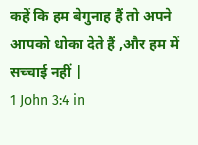कहें कि हम बेगुनाह हैं तो अपने आपको धोका देते हैं ,और हम में सच्चाई नहीं |
1 John 3:4 in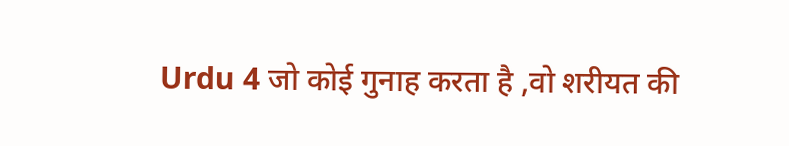Urdu 4 जो कोई गुनाह करता है ,वो शरीयत की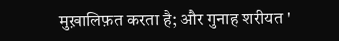मुख़ालिफ़त करता है; और गुनाह शरीयत '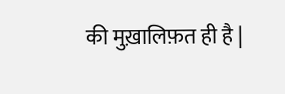की मुख़ालिफ़त ही है |